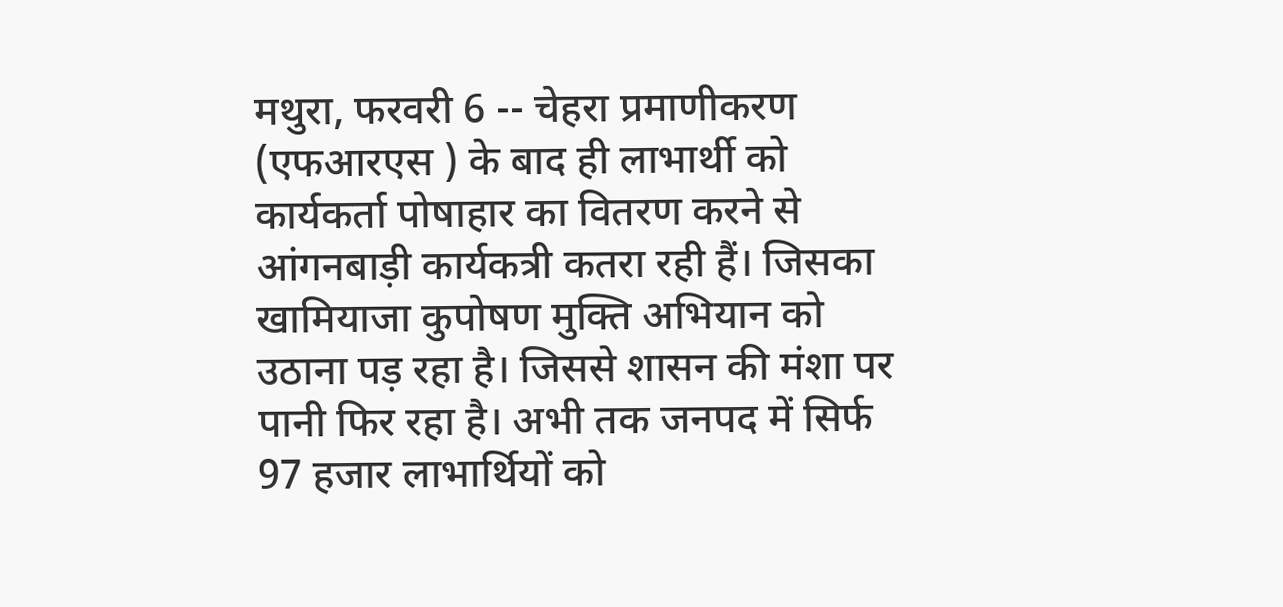मथुरा, फरवरी 6 -- चेहरा प्रमाणीकरण (एफआरएस ) के बाद ही लाभार्थी को कार्यकर्ता पोषाहार का वितरण करने से आंगनबाड़ी कार्यकत्री कतरा रही हैं। जिसका खामियाजा कुपोषण मुक्ति अभियान को उठाना पड़ रहा है। जिससे शासन की मंशा पर पानी फिर रहा है। अभी तक जनपद में सिर्फ 97 हजार लाभार्थियों को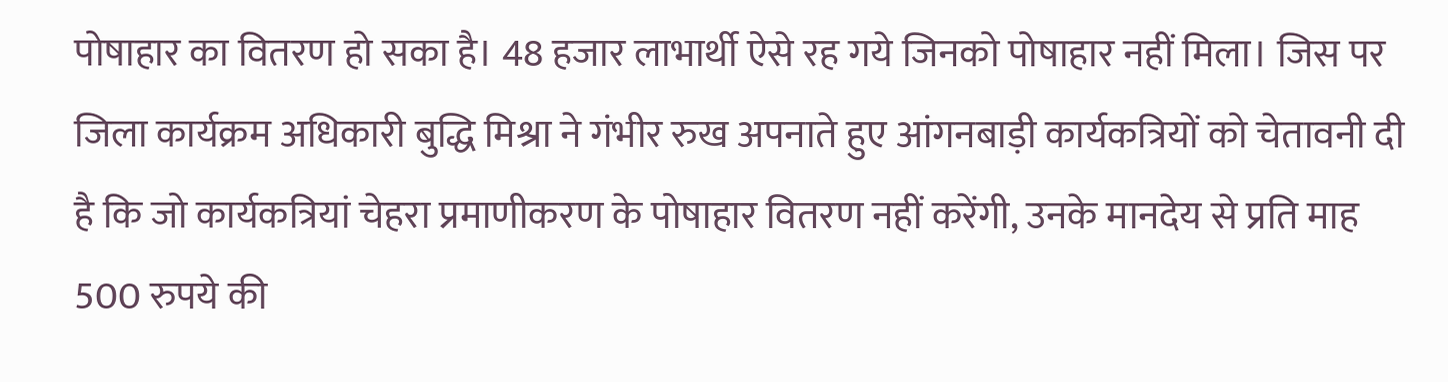पोषाहार का वितरण हो सका है। 48 हजार लाभार्थी ऐसे रह गये जिनको पोषाहार नहीं मिला। जिस पर जिला कार्यक्रम अधिकारी बुद्धि मिश्रा ने गंभीर रुख अपनाते हुए आंगनबाड़ी कार्यकत्रियों को चेतावनी दी है कि जो कार्यकत्रियां चेहरा प्रमाणीकरण के पोषाहार वितरण नहीं करेंगी, उनके मानदेय से प्रति माह 500 रुपये की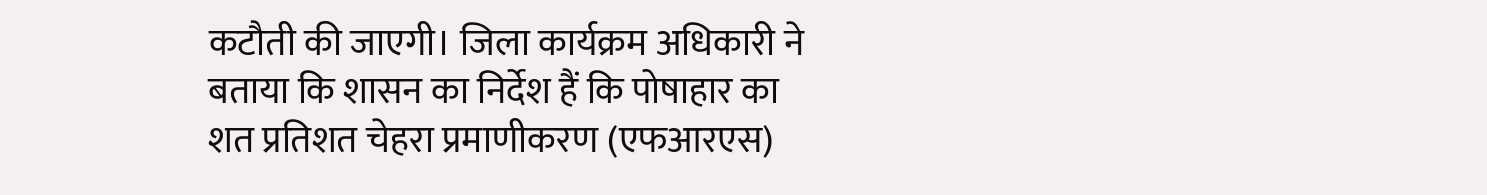कटौती की जाएगी। जिला कार्यक्रम अधिकारी ने बताया कि शासन का निर्देश हैं कि पोषाहार का शत प्रतिशत चेहरा प्रमाणीकरण (एफआरएस)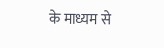के माध्यम से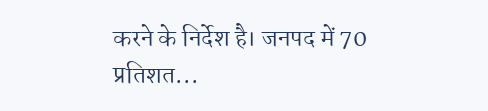करने के निर्देश है। जनपद में 70 प्रतिशत...